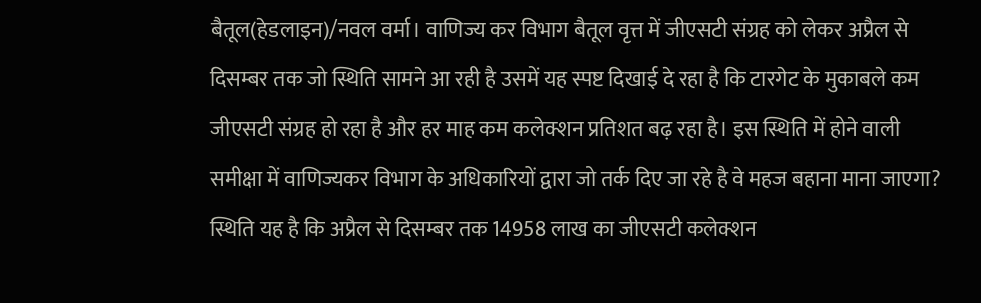बैतूल(हेडलाइन)/नवल वर्मा। वाणिज्य कर विभाग बैतूल वृत्त में जीएसटी संग्रह को लेकर अप्रैल से दिसम्बर तक जो स्थिति सामने आ रही है उसमें यह स्पष्ट दिखाई दे रहा है कि टारगेट के मुकाबले कम जीएसटी संग्रह हो रहा है और हर माह कम कलेक्शन प्रतिशत बढ़ रहा है। इस स्थिति में होने वाली समीक्षा में वाणिज्यकर विभाग के अधिकारियों द्वारा जो तर्क दिए जा रहे है वे महज बहाना माना जाएगा? स्थिति यह है कि अप्रैल से दिसम्बर तक 14958 लाख का जीएसटी कलेक्शन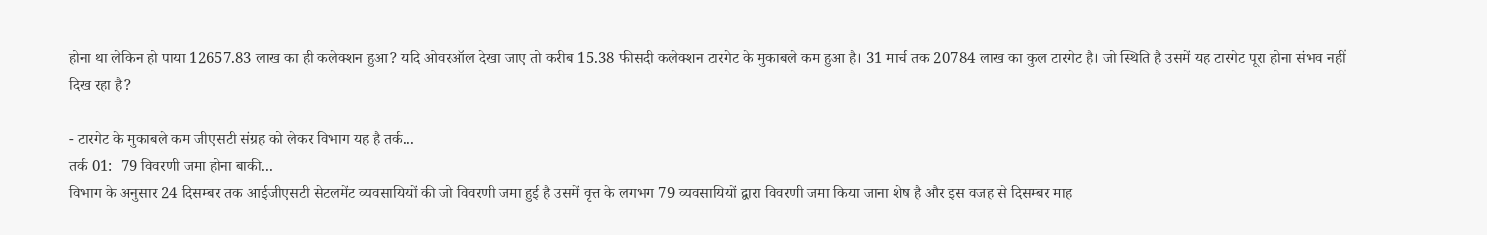होना था लेकिन हो पाया 12657.83 लाख का ही कलेक्शन हुआ? यदि ओवरऑल देखा जाए तो करीब 15.38 फीसदी कलेक्शन टारगेट के मुकाबले कम हुआ है। 31 मार्च तक 20784 लाख का कुल टारगेट है। जो स्थिति है उसमें यह टारगेट पूरा होना संभव नहीं दिख रहा है?

- टारगेट के मुकाबले कम जीएसटी संग्रह को लेकर विभाग यह है तर्क...
तर्क 01:  79 विवरणी जमा होना बाकी...
विभाग के अनुसार 24 दिसम्बर तक आईजीएसटी सेटलमेंट व्यवसायियों की जो विवरणी जमा हुई है उसमें वृत्त के लगभग 79 व्यवसायियों द्वारा विवरणी जमा किया जाना शेष है और इस वजह से दिसम्बर माह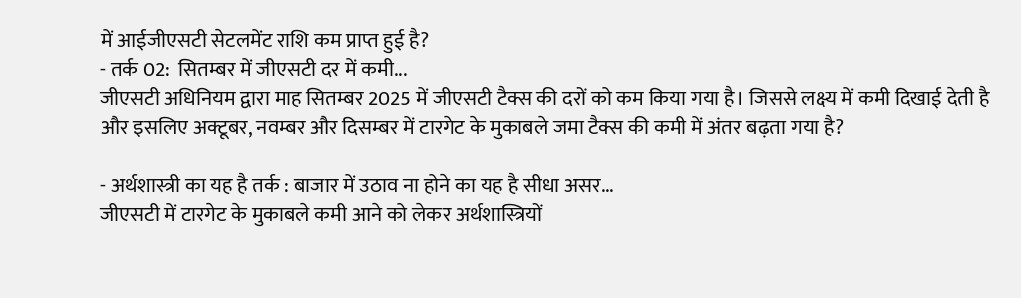में आईजीएसटी सेटलमेंट राशि कम प्राप्त हुई है?
- तर्क 02:  सितम्बर में जीएसटी दर में कमी...
जीएसटी अधिनियम द्वारा माह सितम्बर 2025 में जीएसटी टैक्स की दरों को कम किया गया है। जिससे लक्ष्य में कमी दिखाई देती है और इसलिए अक्टूबर, नवम्बर और दिसम्बर में टारगेट के मुकाबले जमा टैक्स की कमी में अंतर बढ़ता गया है?

- अर्थशास्त्री का यह है तर्क : बाजार में उठाव ना होने का यह है सीधा असर...
जीएसटी में टारगेट के मुकाबले कमी आने को लेकर अर्थशास्त्रियों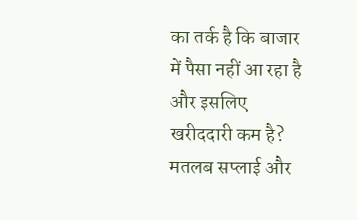का तर्क है कि बाजार में पैसा नहीं आ रहा है और इसलिए खरीददारी कम है? मतलब सप्लाई और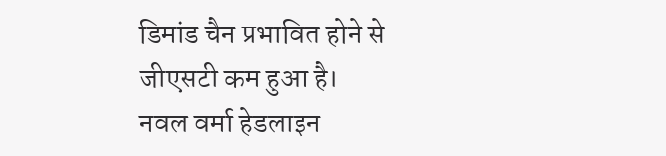डिमांड चैन प्रभावित होने से जीएसटी कम हुआ है।
नवल वर्मा हेडलाइन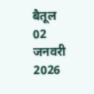बैतूल 02 जनवरी 2026